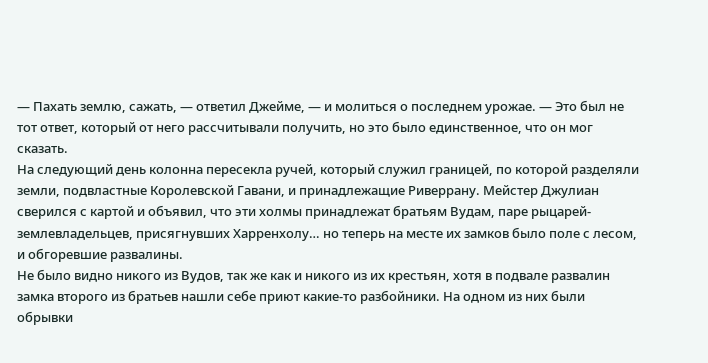— Пахать землю, сажать, — ответил Джейме, — и молиться о последнем урожае. — Это был не тот ответ, который от него рассчитывали получить, но это было единственное, что он мог сказать.
На следующий день колонна пересекла ручей, который служил границей, по которой разделяли земли, подвластные Королевской Гавани, и принадлежащие Риверрану. Мейстер Джулиан сверился с картой и объявил, что эти холмы принадлежат братьям Вудам, паре рыцарей-землевладельцев, присягнувших Харренхолу… но теперь на месте их замков было поле с лесом, и обгоревшие развалины.
Не было видно никого из Вудов, так же как и никого из их крестьян, хотя в подвале развалин замка второго из братьев нашли себе приют какие-то разбойники. На одном из них были обрывки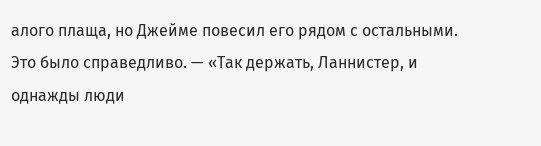алого плаща, но Джейме повесил его рядом с остальными. Это было справедливо. — «Так держать, Ланнистер, и однажды люди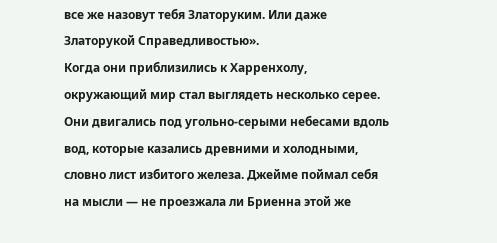все же назовут тебя Златоруким. Или даже Златорукой Справедливостью».
Когда они приблизились к Харренхолу, окружающий мир стал выглядеть несколько серее. Они двигались под угольно-серыми небесами вдоль вод, которые казались древними и холодными, словно лист избитого железа. Джейме поймал себя на мысли — не проезжала ли Бриенна этой же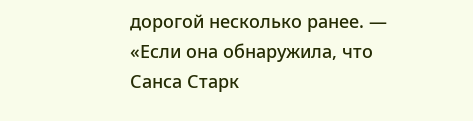дорогой несколько ранее. — «Если она обнаружила, что Санса Старк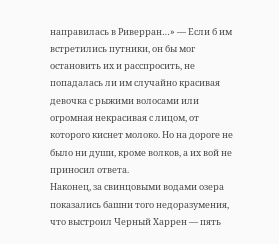направилась в Риверран…» — Если б им встретились путники, он бы мог остановить их и расспросить, не попадалась ли им случайно красивая девочка с рыжими волосами или огромная некрасивая с лицом, от которого киснет молоко. Но на дороге не было ни души, кроме волков, а их вой не приносил ответа.
Наконец, за свинцовыми водами озера показались башни того недоразумения, что выстроил Черный Харрен — пять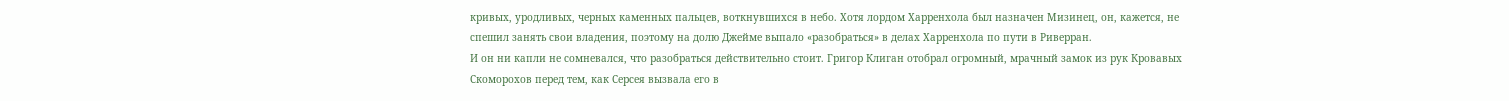кривых, уродливых, черных каменных пальцев, воткнувшихся в небо. Хотя лордом Харренхола был назначен Мизинец, он, кажется, не спешил занять свои владения, поэтому на долю Джейме выпало «разобраться» в делах Харренхола по пути в Риверран.
И он ни капли не сомневался, что разобраться действительно стоит. Григор Клиган отобрал огромный, мрачный замок из рук Кровавых Скоморохов перед тем, как Серсея вызвала его в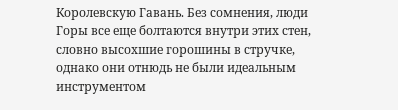Королевскую Гавань. Без сомнения, люди Горы все еще болтаются внутри этих стен, словно высохшие горошины в стручке, однако они отнюдь не были идеальным инструментом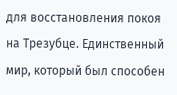для восстановления покоя на Трезубце. Единственный мир, который был способен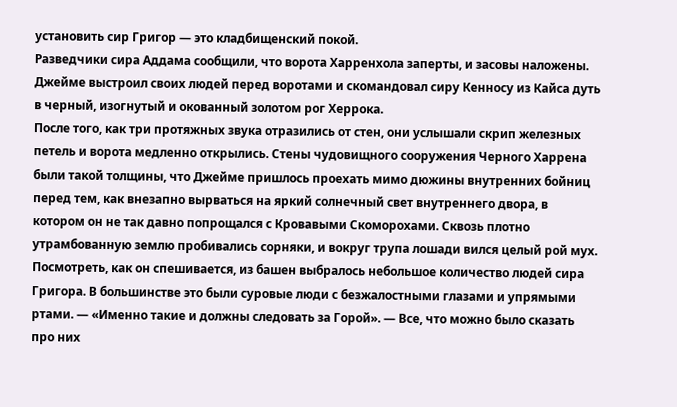установить сир Григор — это кладбищенский покой.
Разведчики сира Аддама сообщили, что ворота Харренхола заперты, и засовы наложены. Джейме выстроил своих людей перед воротами и скомандовал сиру Кенносу из Кайса дуть в черный, изогнутый и окованный золотом рог Херрока.
После того, как три протяжных звука отразились от стен, они услышали скрип железных петель и ворота медленно открылись. Стены чудовищного сооружения Черного Харрена были такой толщины, что Джейме пришлось проехать мимо дюжины внутренних бойниц перед тем, как внезапно вырваться на яркий солнечный свет внутреннего двора, в котором он не так давно попрощался с Кровавыми Скоморохами. Сквозь плотно утрамбованную землю пробивались сорняки, и вокруг трупа лошади вился целый рой мух.
Посмотреть, как он спешивается, из башен выбралось небольшое количество людей сира Григора. В большинстве это были суровые люди с безжалостными глазами и упрямыми ртами. — «Именно такие и должны следовать за Горой». — Все, что можно было сказать про них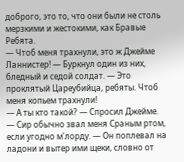доброго, это то, что они были не столь мерзкими и жестокими, как Бравые Ребята.
— Чтоб меня трахнули, это ж Джейме Ланнистер! — Буркнул один из них, бледный и седой солдат. — Это проклятый Цареубийца, ребяты. Чтоб меня копьем трахнули!
— А ты кто такой? — Спросил Джейме.
— Сир обычно звал меня Сраным ртом, если угодно м'лорду. — Он поплевал на ладони и вытер ими щеки, словно от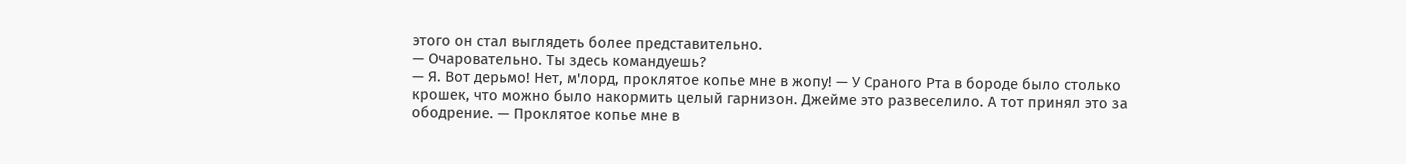этого он стал выглядеть более представительно.
— Очаровательно. Ты здесь командуешь?
— Я. Вот дерьмо! Нет, м'лорд, проклятое копье мне в жопу! — У Сраного Рта в бороде было столько крошек, что можно было накормить целый гарнизон. Джейме это развеселило. А тот принял это за ободрение. — Проклятое копье мне в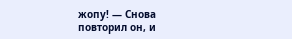жопу! — Снова повторил он, и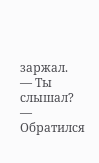заржал.
— Ты слышал? — Обратился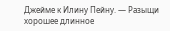Джейме к Илину Пейну. — Разыщи хорошее длинное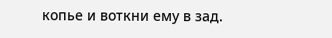копье и воткни ему в зад.